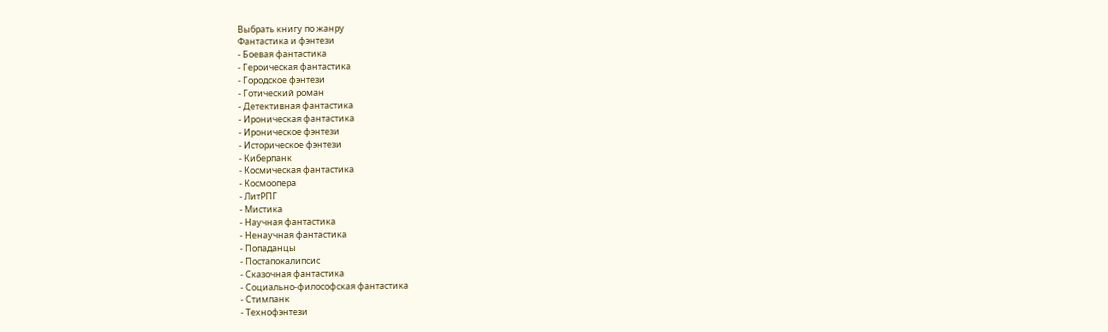Выбрать книгу по жанру
Фантастика и фэнтези
- Боевая фантастика
- Героическая фантастика
- Городское фэнтези
- Готический роман
- Детективная фантастика
- Ироническая фантастика
- Ироническое фэнтези
- Историческое фэнтези
- Киберпанк
- Космическая фантастика
- Космоопера
- ЛитРПГ
- Мистика
- Научная фантастика
- Ненаучная фантастика
- Попаданцы
- Постапокалипсис
- Сказочная фантастика
- Социально-философская фантастика
- Стимпанк
- Технофэнтези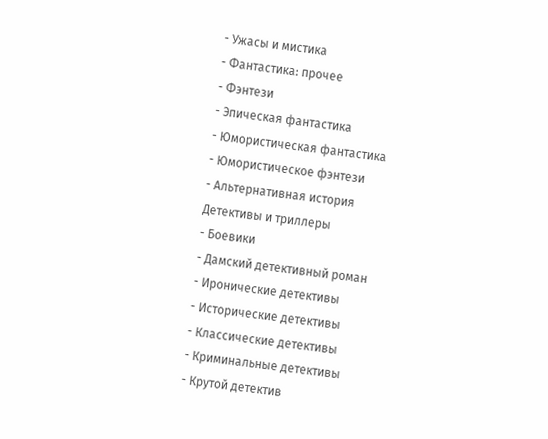- Ужасы и мистика
- Фантастика: прочее
- Фэнтези
- Эпическая фантастика
- Юмористическая фантастика
- Юмористическое фэнтези
- Альтернативная история
Детективы и триллеры
- Боевики
- Дамский детективный роман
- Иронические детективы
- Исторические детективы
- Классические детективы
- Криминальные детективы
- Крутой детектив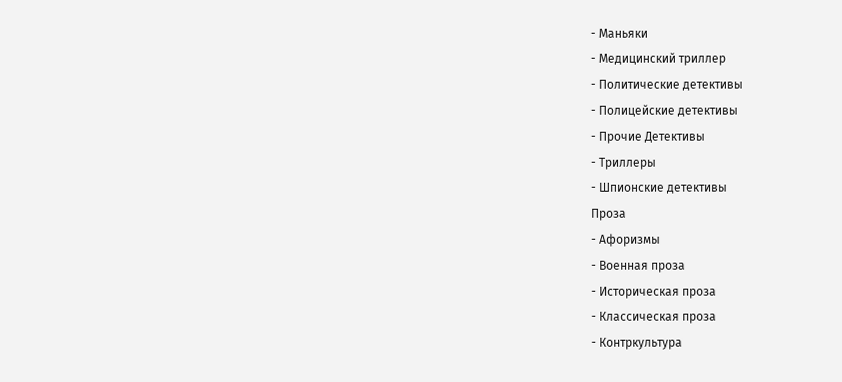- Маньяки
- Медицинский триллер
- Политические детективы
- Полицейские детективы
- Прочие Детективы
- Триллеры
- Шпионские детективы
Проза
- Афоризмы
- Военная проза
- Историческая проза
- Классическая проза
- Контркультура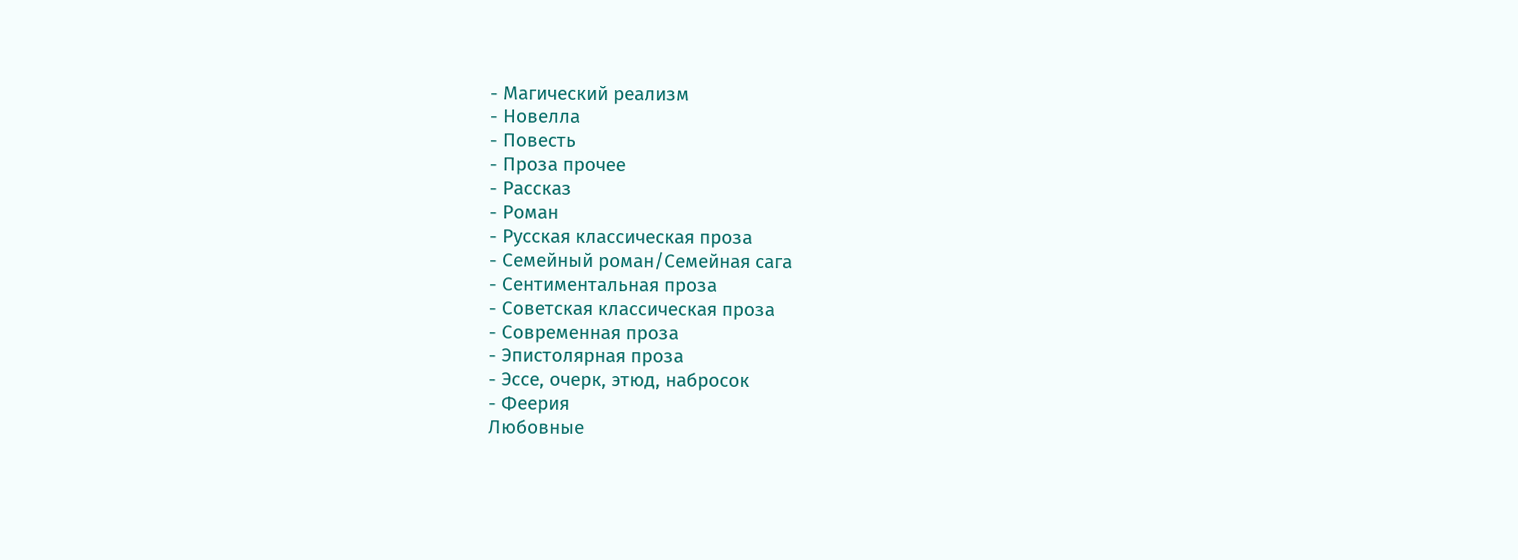- Магический реализм
- Новелла
- Повесть
- Проза прочее
- Рассказ
- Роман
- Русская классическая проза
- Семейный роман/Семейная сага
- Сентиментальная проза
- Советская классическая проза
- Современная проза
- Эпистолярная проза
- Эссе, очерк, этюд, набросок
- Феерия
Любовные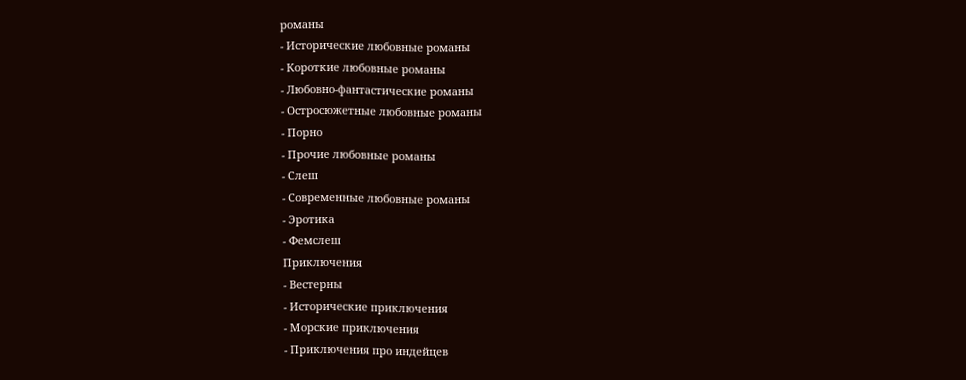романы
- Исторические любовные романы
- Короткие любовные романы
- Любовно-фантастические романы
- Остросюжетные любовные романы
- Порно
- Прочие любовные романы
- Слеш
- Современные любовные романы
- Эротика
- Фемслеш
Приключения
- Вестерны
- Исторические приключения
- Морские приключения
- Приключения про индейцев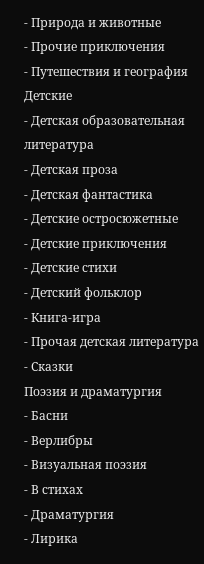- Природа и животные
- Прочие приключения
- Путешествия и география
Детские
- Детская образовательная литература
- Детская проза
- Детская фантастика
- Детские остросюжетные
- Детские приключения
- Детские стихи
- Детский фольклор
- Книга-игра
- Прочая детская литература
- Сказки
Поэзия и драматургия
- Басни
- Верлибры
- Визуальная поэзия
- В стихах
- Драматургия
- Лирика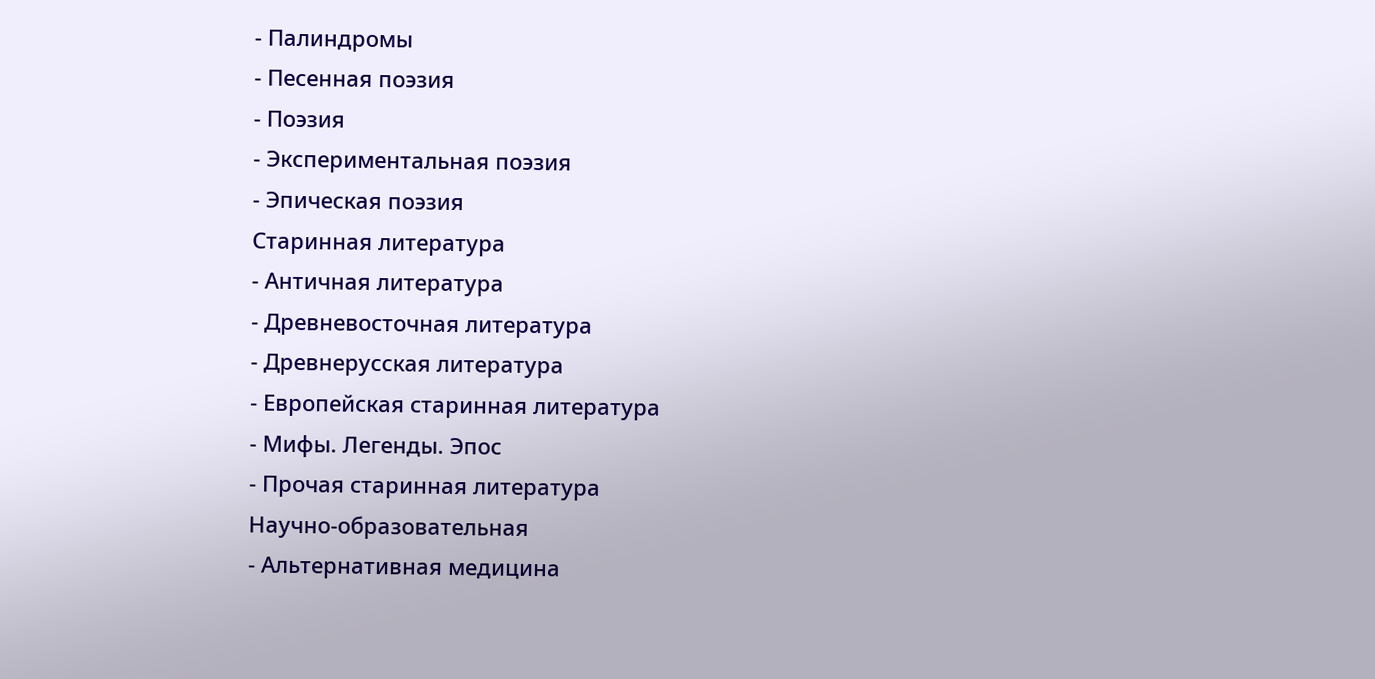- Палиндромы
- Песенная поэзия
- Поэзия
- Экспериментальная поэзия
- Эпическая поэзия
Старинная литература
- Античная литература
- Древневосточная литература
- Древнерусская литература
- Европейская старинная литература
- Мифы. Легенды. Эпос
- Прочая старинная литература
Научно-образовательная
- Альтернативная медицина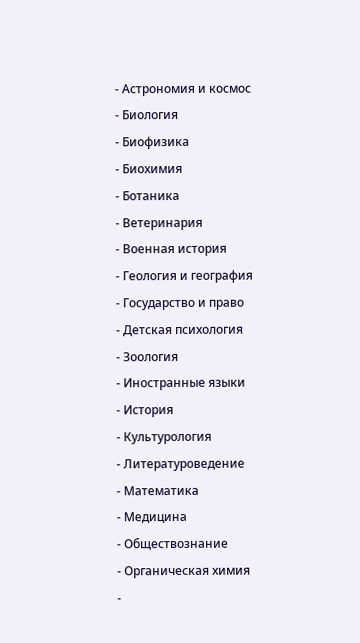- Астрономия и космос
- Биология
- Биофизика
- Биохимия
- Ботаника
- Ветеринария
- Военная история
- Геология и география
- Государство и право
- Детская психология
- Зоология
- Иностранные языки
- История
- Культурология
- Литературоведение
- Математика
- Медицина
- Обществознание
- Органическая химия
-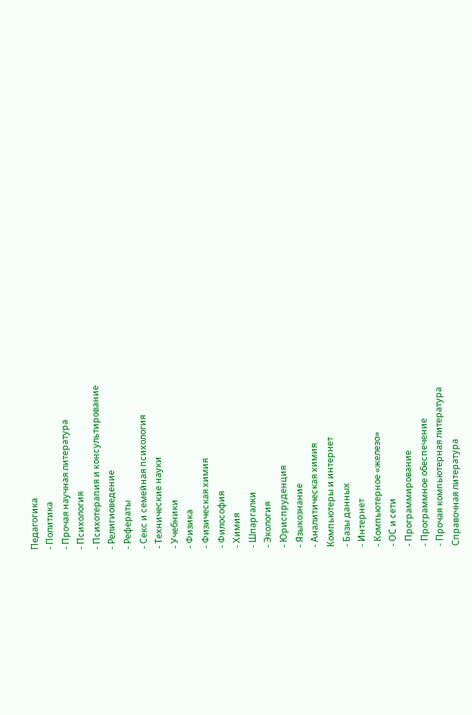Педагогика
- Политика
- Прочая научная литература
- Психология
- Психотерапия и консультирование
- Религиоведение
- Рефераты
- Секс и семейная психология
- Технические науки
- Учебники
- Физика
- Физическая химия
- Философия
- Химия
- Шпаргалки
- Экология
- Юриспруденция
- Языкознание
- Аналитическая химия
Компьютеры и интернет
- Базы данных
- Интернет
- Компьютерное «железо»
- ОС и сети
- Программирование
- Программное обеспечение
- Прочая компьютерная литература
Справочная литература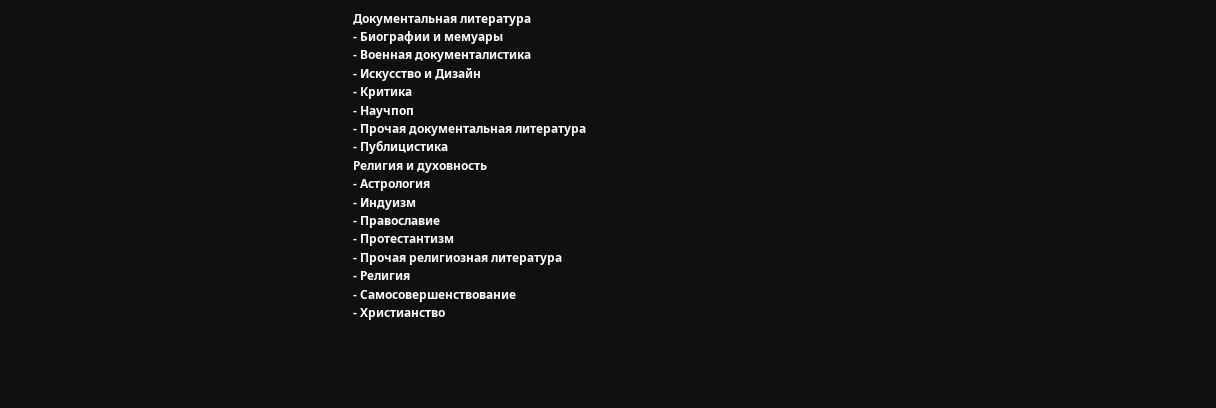Документальная литература
- Биографии и мемуары
- Военная документалистика
- Искусство и Дизайн
- Критика
- Научпоп
- Прочая документальная литература
- Публицистика
Религия и духовность
- Астрология
- Индуизм
- Православие
- Протестантизм
- Прочая религиозная литература
- Религия
- Самосовершенствование
- Христианство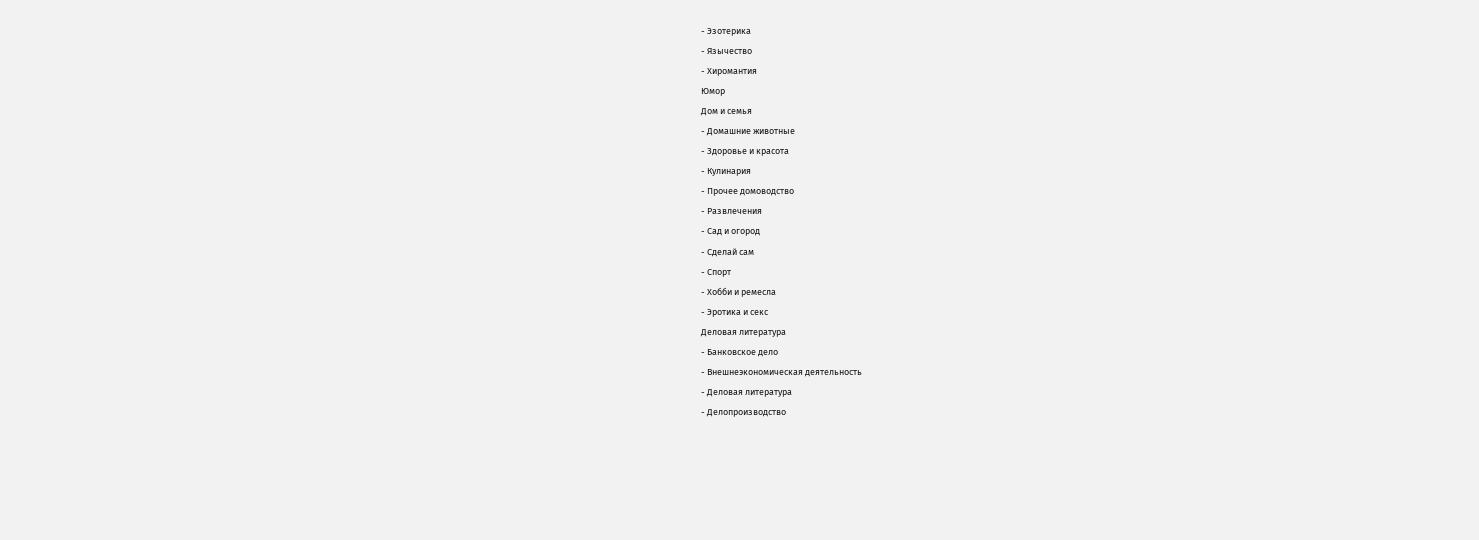- Эзотерика
- Язычество
- Хиромантия
Юмор
Дом и семья
- Домашние животные
- Здоровье и красота
- Кулинария
- Прочее домоводство
- Развлечения
- Сад и огород
- Сделай сам
- Спорт
- Хобби и ремесла
- Эротика и секс
Деловая литература
- Банковское дело
- Внешнеэкономическая деятельность
- Деловая литература
- Делопроизводство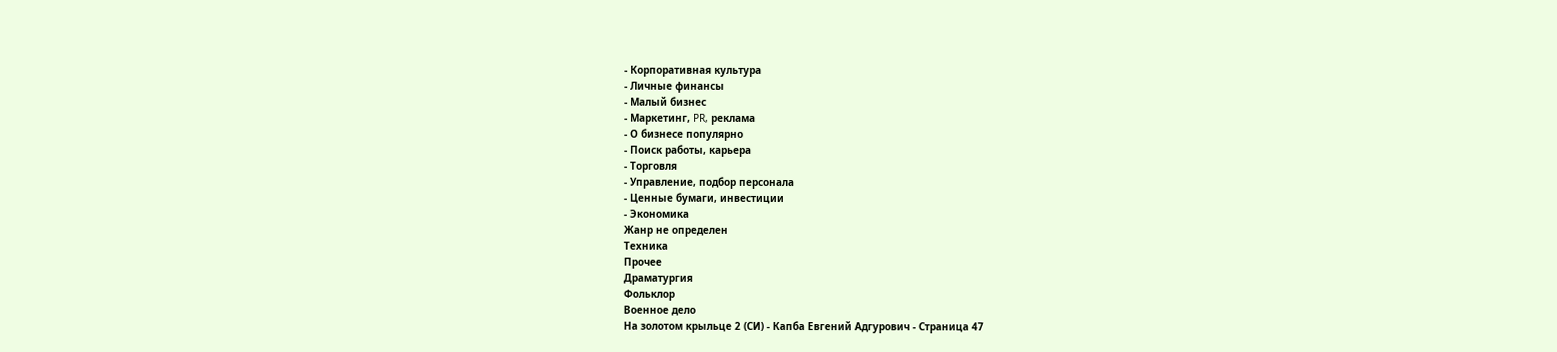- Корпоративная культура
- Личные финансы
- Малый бизнес
- Маркетинг, PR, реклама
- О бизнесе популярно
- Поиск работы, карьера
- Торговля
- Управление, подбор персонала
- Ценные бумаги, инвестиции
- Экономика
Жанр не определен
Техника
Прочее
Драматургия
Фольклор
Военное дело
На золотом крыльце 2 (СИ) - Капба Евгений Адгурович - Страница 47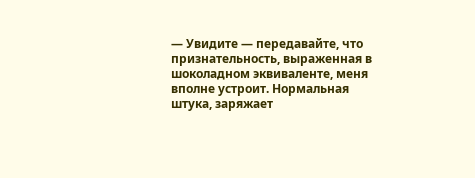— Увидите — передавайте, что признательность, выраженная в шоколадном эквиваленте, меня вполне устроит. Нормальная штука, заряжает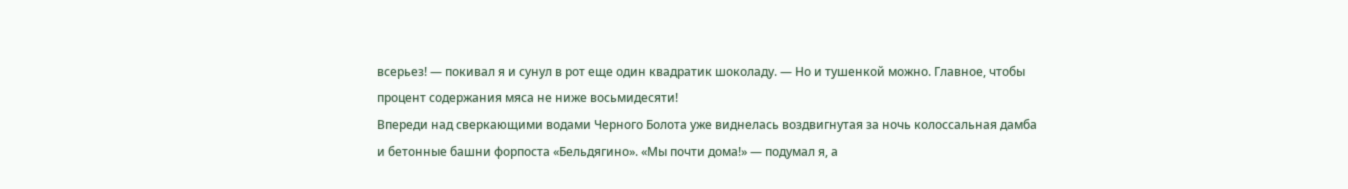всерьез! — покивал я и сунул в рот еще один квадратик шоколаду. — Но и тушенкой можно. Главное, чтобы процент содержания мяса не ниже восьмидесяти!
Впереди над сверкающими водами Черного Болота уже виднелась воздвигнутая за ночь колоссальная дамба и бетонные башни форпоста «Бельдягино». «Мы почти дома!» — подумал я, а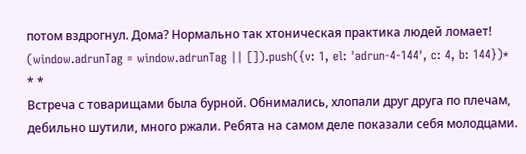потом вздрогнул. Дома? Нормально так хтоническая практика людей ломает!
(window.adrunTag = window.adrunTag || []).push({v: 1, el: 'adrun-4-144', c: 4, b: 144})* * *
Встреча с товарищами была бурной. Обнимались, хлопали друг друга по плечам, дебильно шутили, много ржали. Ребята на самом деле показали себя молодцами.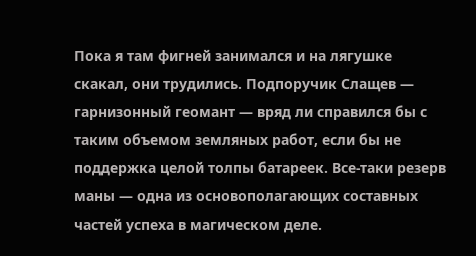Пока я там фигней занимался и на лягушке скакал, они трудились. Подпоручик Слащев — гарнизонный геомант — вряд ли справился бы с таким объемом земляных работ, если бы не поддержка целой толпы батареек. Все-таки резерв маны — одна из основополагающих составных частей успеха в магическом деле.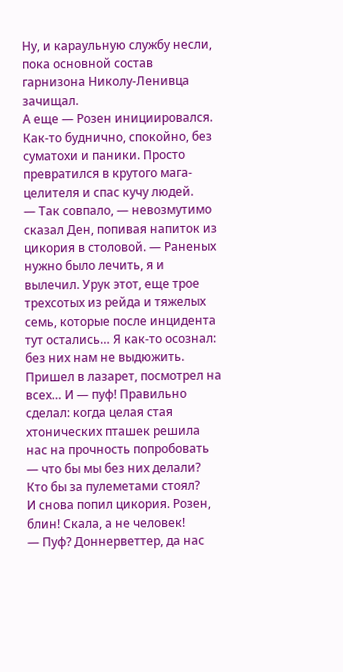Ну, и караульную службу несли, пока основной состав гарнизона Николу-Ленивца зачищал.
А еще — Розен инициировался. Как-то буднично, спокойно, без суматохи и паники. Просто превратился в крутого мага-целителя и спас кучу людей.
— Так совпало, — невозмутимо сказал Ден, попивая напиток из цикория в столовой. — Раненых нужно было лечить, я и вылечил. Урук этот, еще трое трехсотых из рейда и тяжелых семь, которые после инцидента тут остались… Я как-то осознал: без них нам не выдюжить. Пришел в лазарет, посмотрел на всех… И — пуф! Правильно сделал: когда целая стая хтонических пташек решила нас на прочность попробовать — что бы мы без них делали? Кто бы за пулеметами стоял?
И снова попил цикория. Розен, блин! Скала, а не человек!
— Пуф? Доннерветтер, да нас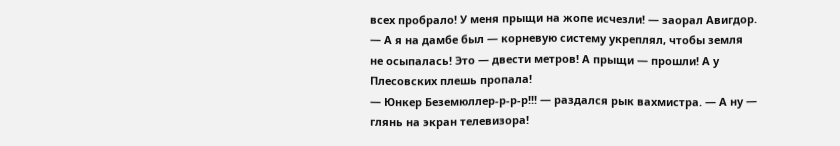всех пробрало! У меня прыщи на жопе исчезли! — заорал Авигдор. — А я на дамбе был — корневую систему укреплял, чтобы земля не осыпалась! Это — двести метров! А прыщи — прошли! А у Плесовских плешь пропала!
— Юнкер Беземюллер-р-р-р!!! — раздался рык вахмистра. — А ну — глянь на экран телевизора!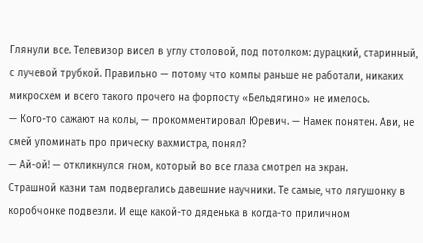Глянули все. Телевизор висел в углу столовой, под потолком: дурацкий, старинный, с лучевой трубкой. Правильно — потому что компы раньше не работали, никаких микросхем и всего такого прочего на форпосту «Бельдягино» не имелось.
— Кого-то сажают на колы, — прокомментировал Юревич. — Намек понятен. Ави, не смей упоминать про прическу вахмистра, понял?
— Ай-ой! — откликнулся гном, который во все глаза смотрел на экран.
Страшной казни там подвергались давешние научники. Те самые, что лягушонку в коробчонке подвезли. И еще какой-то дяденька в когда-то приличном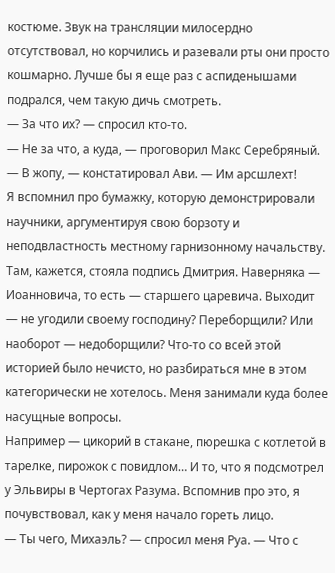костюме. Звук на трансляции милосердно отсутствовал, но корчились и разевали рты они просто кошмарно. Лучше бы я еще раз с аспиденышами подрался, чем такую дичь смотреть.
— За что их? — спросил кто-то.
— Не за что, а куда, — проговорил Макс Серебряный.
— В жопу, — констатировал Ави. — Им арсшлехт!
Я вспомнил про бумажку, которую демонстрировали научники, аргументируя свою борзоту и неподвластность местному гарнизонному начальству. Там, кажется, стояла подпись Дмитрия. Наверняка — Иоанновича, то есть — старшего царевича. Выходит — не угодили своему господину? Переборщили? Или наоборот — недоборщили? Что-то со всей этой историей было нечисто, но разбираться мне в этом категорически не хотелось. Меня занимали куда более насущные вопросы.
Например — цикорий в стакане, пюрешка с котлетой в тарелке, пирожок с повидлом… И то, что я подсмотрел у Эльвиры в Чертогах Разума. Вспомнив про это, я почувствовал, как у меня начало гореть лицо.
— Ты чего, Михаэль? — спросил меня Руа. — Что с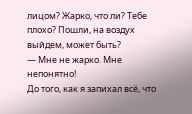лицом? Жарко, что ли? Тебе плохо? Пошли, на воздух выйдем, может быть?
— Мне не жарко. Мне непонятно!
До того, как я запихал всё, что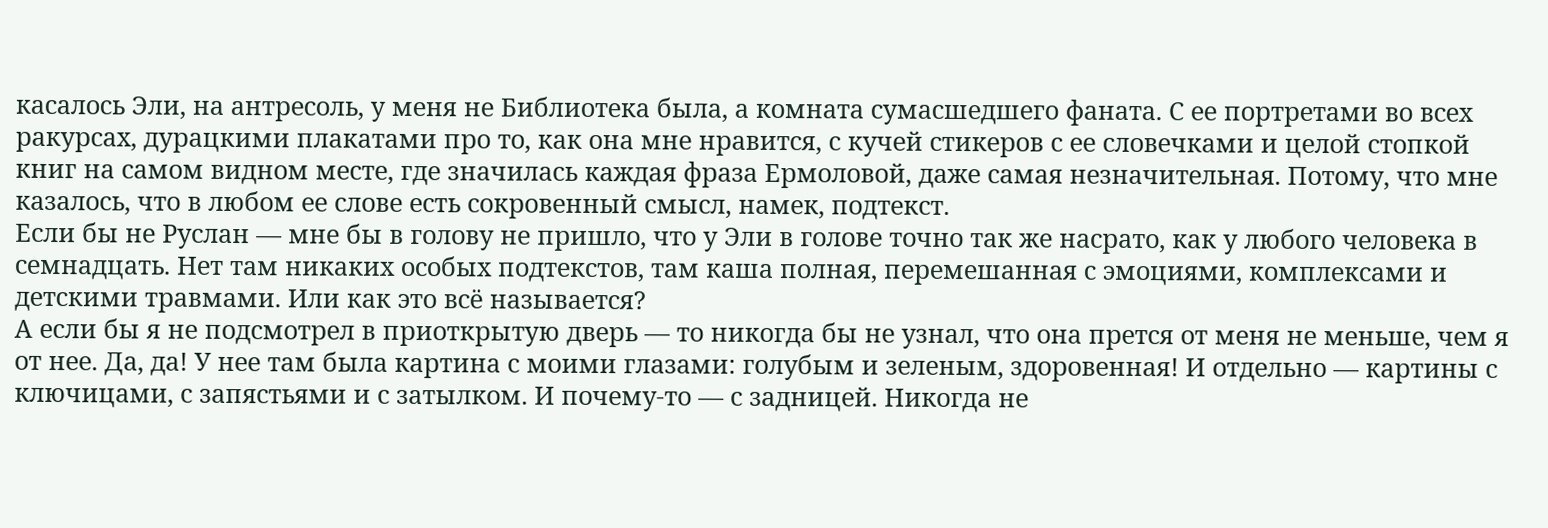касалось Эли, на антресоль, у меня не Библиотека была, а комната сумасшедшего фаната. С ее портретами во всех ракурсах, дурацкими плакатами про то, как она мне нравится, с кучей стикеров с ее словечками и целой стопкой книг на самом видном месте, где значилась каждая фраза Ермоловой, даже самая незначительная. Потому, что мне казалось, что в любом ее слове есть сокровенный смысл, намек, подтекст.
Если бы не Руслан — мне бы в голову не пришло, что у Эли в голове точно так же насрато, как у любого человека в семнадцать. Нет там никаких особых подтекстов, там каша полная, перемешанная с эмоциями, комплексами и детскими травмами. Или как это всё называется?
А если бы я не подсмотрел в приоткрытую дверь — то никогда бы не узнал, что она прется от меня не меньше, чем я от нее. Да, да! У нее там была картина с моими глазами: голубым и зеленым, здоровенная! И отдельно — картины с ключицами, с запястьями и с затылком. И почему-то — с задницей. Никогда не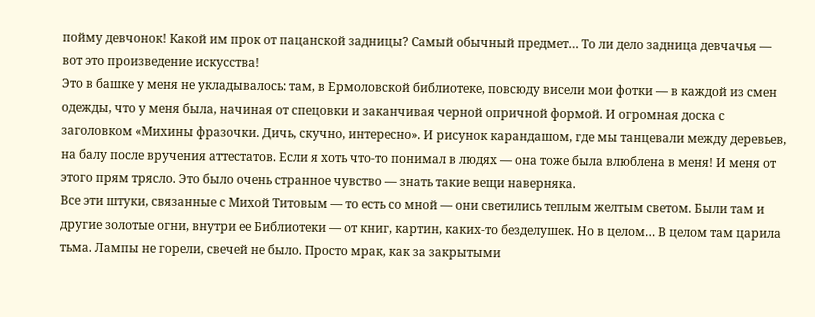пойму девчонок! Какой им прок от пацанской задницы? Самый обычный предмет… То ли дело задница девчачья — вот это произведение искусства!
Это в башке у меня не укладывалось: там, в Ермоловской библиотеке, повсюду висели мои фотки — в каждой из смен одежды, что у меня была, начиная от спецовки и заканчивая черной опричной формой. И огромная доска с заголовком «Михины фразочки. Дичь, скучно, интересно». И рисунок карандашом, где мы танцевали между деревьев, на балу после вручения аттестатов. Если я хоть что-то понимал в людях — она тоже была влюблена в меня! И меня от этого прям трясло. Это было очень странное чувство — знать такие вещи наверняка.
Все эти штуки, связанные с Михой Титовым — то есть со мной — они светились теплым желтым светом. Были там и другие золотые огни, внутри ее Библиотеки — от книг, картин, каких-то безделушек. Но в целом… В целом там царила тьма. Лампы не горели, свечей не было. Просто мрак, как за закрытыми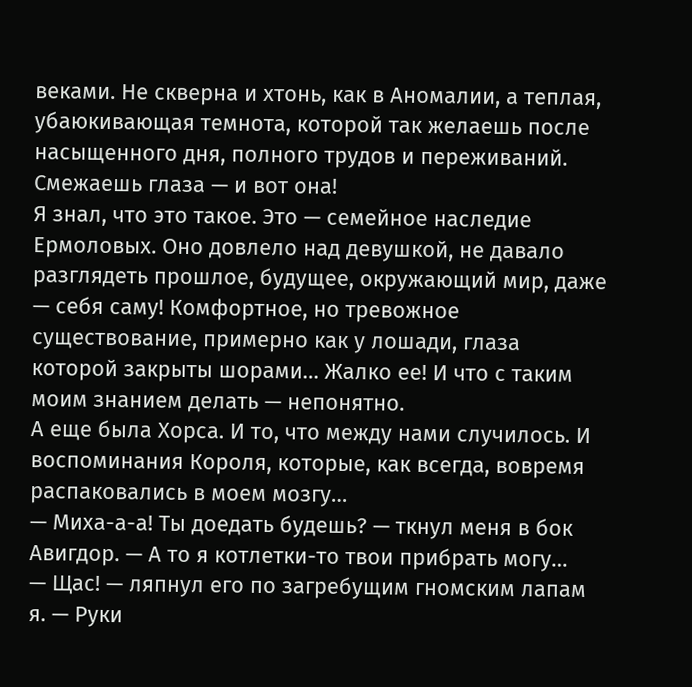веками. Не скверна и хтонь, как в Аномалии, а теплая, убаюкивающая темнота, которой так желаешь после насыщенного дня, полного трудов и переживаний. Смежаешь глаза — и вот она!
Я знал, что это такое. Это — семейное наследие Ермоловых. Оно довлело над девушкой, не давало разглядеть прошлое, будущее, окружающий мир, даже — себя саму! Комфортное, но тревожное существование, примерно как у лошади, глаза которой закрыты шорами… Жалко ее! И что с таким моим знанием делать — непонятно.
А еще была Хорса. И то, что между нами случилось. И воспоминания Короля, которые, как всегда, вовремя распаковались в моем мозгу…
— Миха-а-а! Ты доедать будешь? — ткнул меня в бок Авигдор. — А то я котлетки-то твои прибрать могу…
— Щас! — ляпнул его по загребущим гномским лапам я. — Руки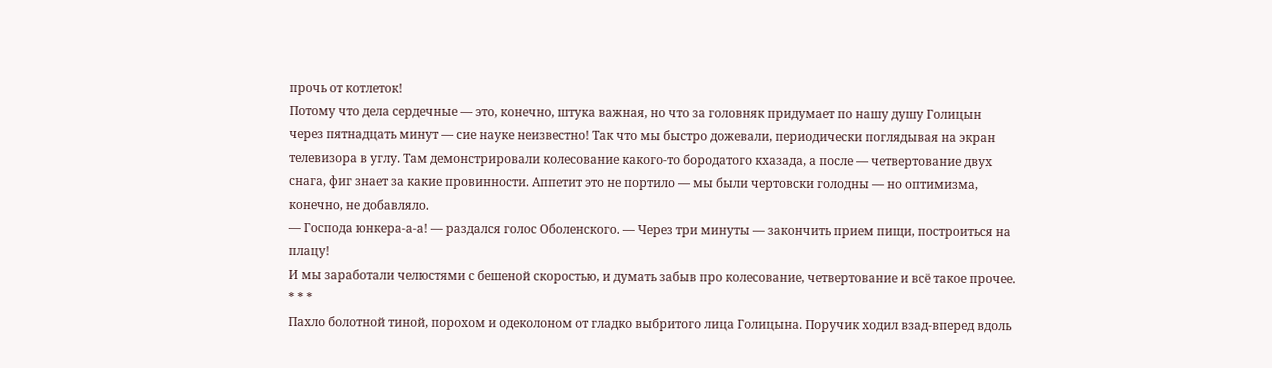прочь от котлеток!
Потому что дела сердечные — это, конечно, штука важная, но что за головняк придумает по нашу душу Голицын через пятнадцать минут — сие науке неизвестно! Так что мы быстро дожевали, периодически поглядывая на экран телевизора в углу. Там демонстрировали колесование какого-то бородатого кхазада, а после — четвертование двух снага, фиг знает за какие провинности. Аппетит это не портило — мы были чертовски голодны — но оптимизма, конечно, не добавляло.
— Господа юнкера-а-а! — раздался голос Оболенского. — Через три минуты — закончить прием пищи, построиться на плацу!
И мы заработали челюстями с бешеной скоростью, и думать забыв про колесование, четвертование и всё такое прочее.
* * *
Пахло болотной тиной, порохом и одеколоном от гладко выбритого лица Голицына. Поручик ходил взад-вперед вдоль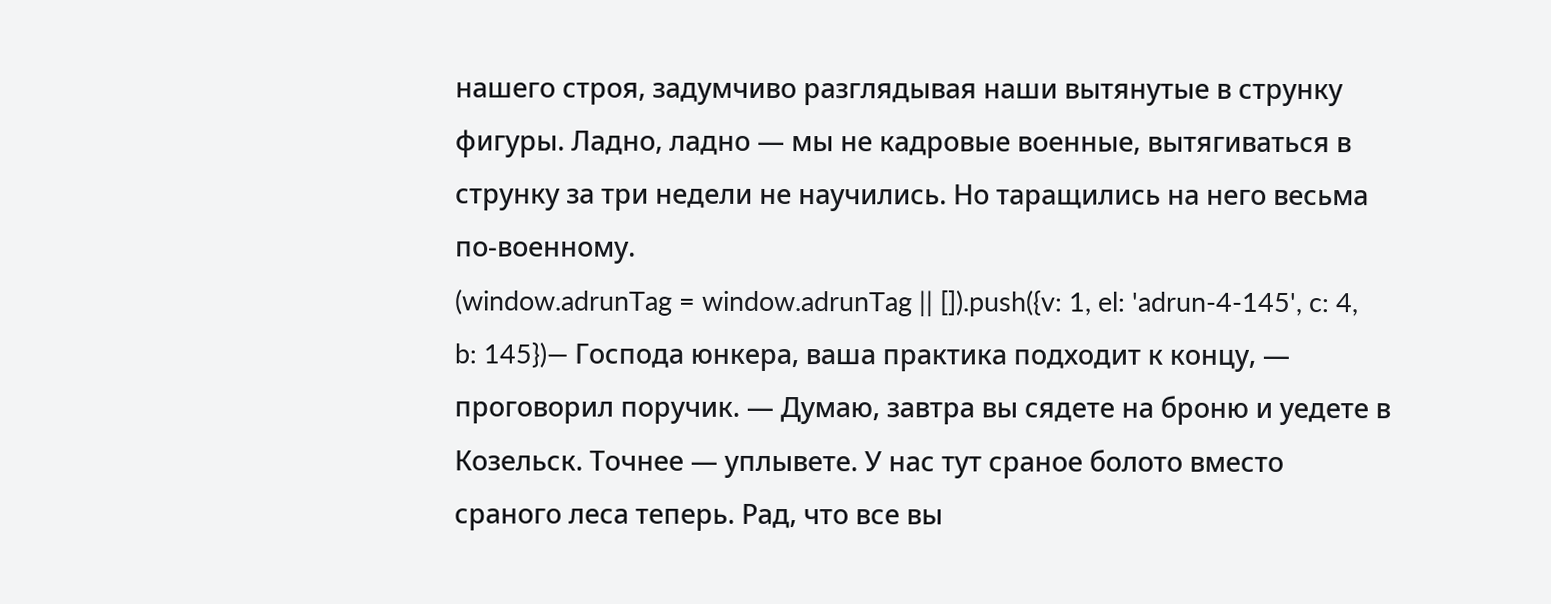нашего строя, задумчиво разглядывая наши вытянутые в струнку фигуры. Ладно, ладно — мы не кадровые военные, вытягиваться в струнку за три недели не научились. Но таращились на него весьма по-военному.
(window.adrunTag = window.adrunTag || []).push({v: 1, el: 'adrun-4-145', c: 4, b: 145})— Господа юнкера, ваша практика подходит к концу, — проговорил поручик. — Думаю, завтра вы сядете на броню и уедете в Козельск. Точнее — уплывете. У нас тут сраное болото вместо сраного леса теперь. Рад, что все вы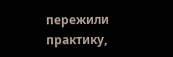пережили практику,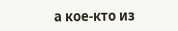а кое-кто из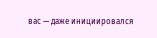вас — даже инициировался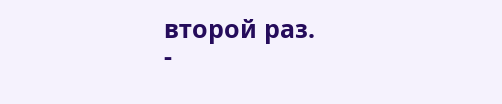второй раз.
-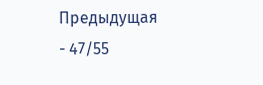Предыдущая
- 47/55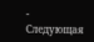- Следующая